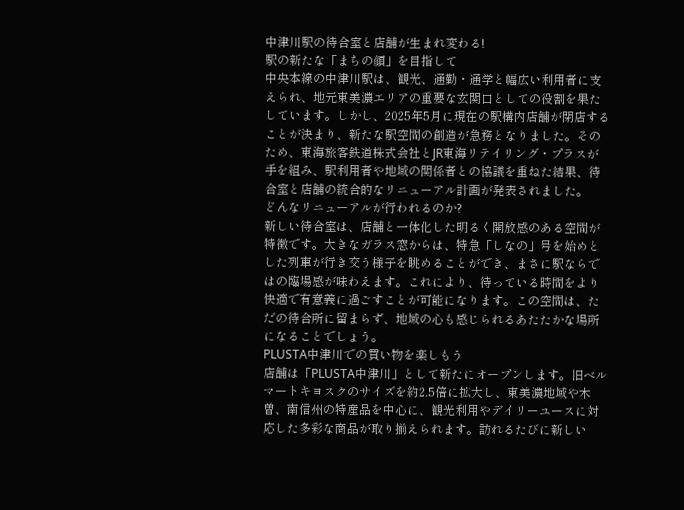中津川駅の待合室と店舗が生まれ変わる!
駅の新たな「まちの顔」を目指して
中央本線の中津川駅は、観光、通勤・通学と幅広い利用者に支えられ、地元東美濃エリアの重要な玄関口としての役割を果たしています。しかし、2025年5月に現在の駅構内店舗が閉店することが決まり、新たな駅空間の創造が急務となりました。そのため、東海旅客鉄道株式会社とJR東海リテイリング・プラスが手を組み、駅利用者や地域の関係者との協議を重ねた結果、待合室と店舗の統合的なリニューアル計画が発表されました。
どんなリニューアルが行われるのか?
新しい待合室は、店舗と一体化した明るく開放感のある空間が特徴です。大きなガラス窓からは、特急「しなの」号を始めとした列車が行き交う様子を眺めることができ、まさに駅ならではの臨場感が味わえます。これにより、待っている時間をより快適で有意義に過ごすことが可能になります。この空間は、ただの待合所に留まらず、地域の心も感じられるあたたかな場所になることでしょう。
PLUSTA中津川での買い物を楽しもう
店舗は「PLUSTA中津川」として新たにオープンします。旧ベルマートキヨスクのサイズを約2.5倍に拡大し、東美濃地域や木曽、南信州の特産品を中心に、観光利用やデイリーユースに対応した多彩な商品が取り揃えられます。訪れるたびに新しい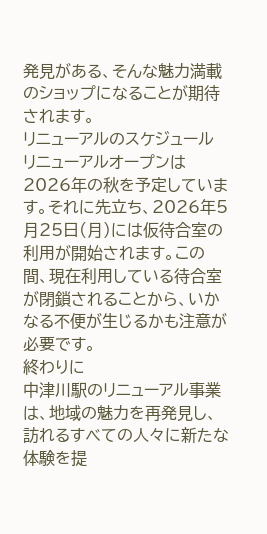発見がある、そんな魅力満載のショップになることが期待されます。
リニューアルのスケジュール
リニューアルオープンは2026年の秋を予定しています。それに先立ち、2026年5月25日(月)には仮待合室の利用が開始されます。この間、現在利用している待合室が閉鎖されることから、いかなる不便が生じるかも注意が必要です。
終わりに
中津川駅のリニューアル事業は、地域の魅力を再発見し、訪れるすべての人々に新たな体験を提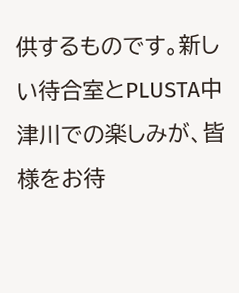供するものです。新しい待合室とPLUSTA中津川での楽しみが、皆様をお待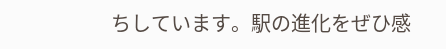ちしています。駅の進化をぜひ感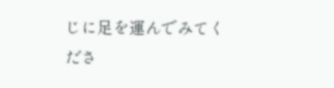じに足を運んでみてくださ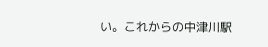い。これからの中津川駅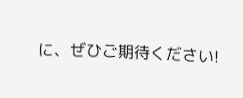に、ぜひご期待ください!